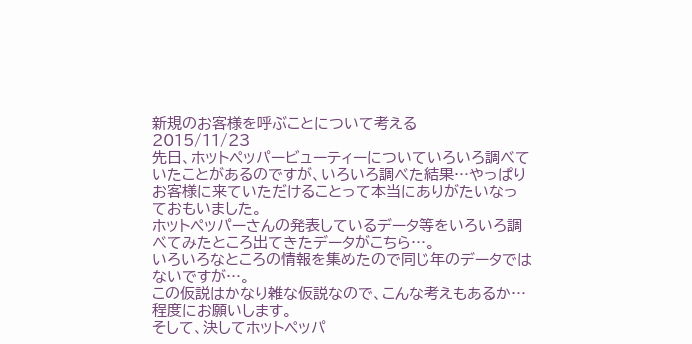新規のお客様を呼ぶことについて考える
2015/11/23
先日、ホットペッパービューティーについていろいろ調べていたことがあるのですが、いろいろ調べた結果…やっぱりお客様に来ていただけることって本当にありがたいなっておもいました。
ホットペッパーさんの発表しているデータ等をいろいろ調べてみたところ出てきたデータがこちら…。
いろいろなところの情報を集めたので同じ年のデータではないですが…。
この仮説はかなり雑な仮説なので、こんな考えもあるか…程度にお願いします。
そして、決してホットペッパ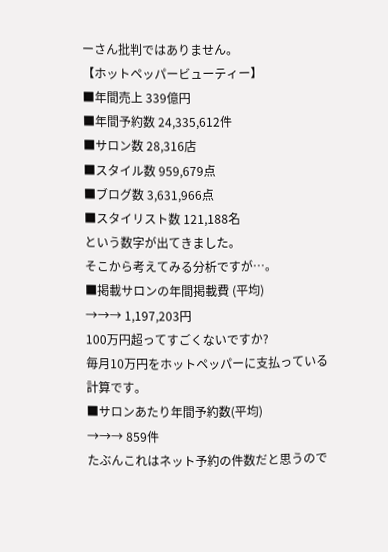ーさん批判ではありません。
【ホットペッパービューティー】
■年間売上 339億円
■年間予約数 24,335,612件
■サロン数 28,316店
■スタイル数 959,679点
■ブログ数 3,631,966点
■スタイリスト数 121,188名
という数字が出てきました。
そこから考えてみる分析ですが…。
■掲載サロンの年間掲載費 (平均)
→→→ 1,197,203円
100万円超ってすごくないですか?
毎月10万円をホットペッパーに支払っている計算です。
■サロンあたり年間予約数(平均)
→→→ 859件
たぶんこれはネット予約の件数だと思うので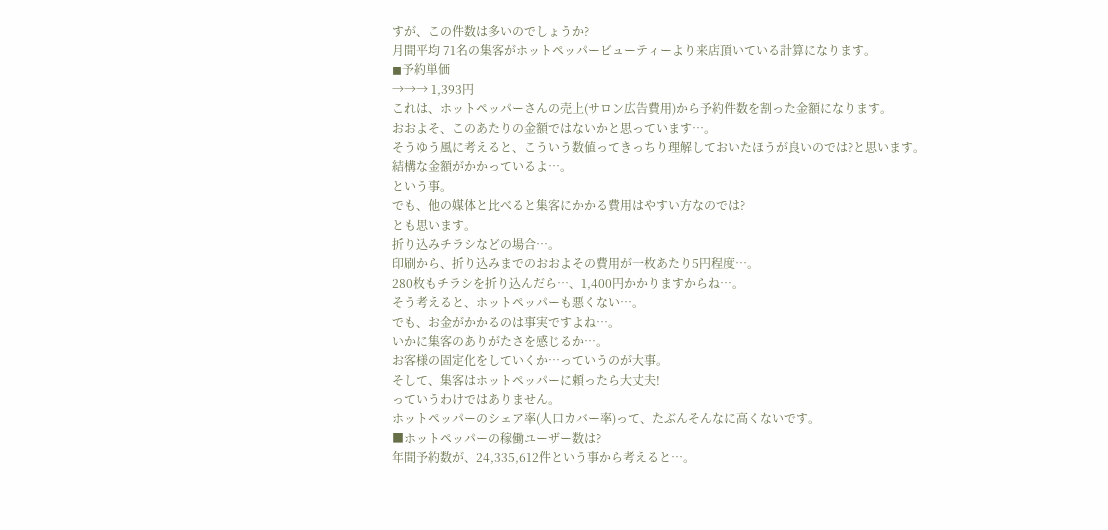すが、この件数は多いのでしょうか?
月間平均 71名の集客がホットペッパービューティーより来店頂いている計算になります。
◼予約単価
→→→ 1,393円
これは、ホットペッパーさんの売上(サロン広告費用)から予約件数を割った金額になります。
おおよそ、このあたりの金額ではないかと思っています…。
そうゆう風に考えると、こういう数値ってきっちり理解しておいたほうが良いのでは?と思います。
結構な金額がかかっているよ…。
という事。
でも、他の媒体と比べると集客にかかる費用はやすい方なのでは?
とも思います。
折り込みチラシなどの場合…。
印刷から、折り込みまでのおおよその費用が一枚あたり5円程度…。
280枚もチラシを折り込んだら…、1,400円かかりますからね…。
そう考えると、ホットペッパーも悪くない…。
でも、お金がかかるのは事実ですよね…。
いかに集客のありがたさを感じるか…。
お客様の固定化をしていくか…っていうのが大事。
そして、集客はホットペッパーに頼ったら大丈夫!
っていうわけではありません。
ホットペッパーのシェア率(人口カバー率)って、たぶんそんなに高くないです。
■ホットペッパーの稼働ユーザー数は?
年間予約数が、24,335,612件という事から考えると…。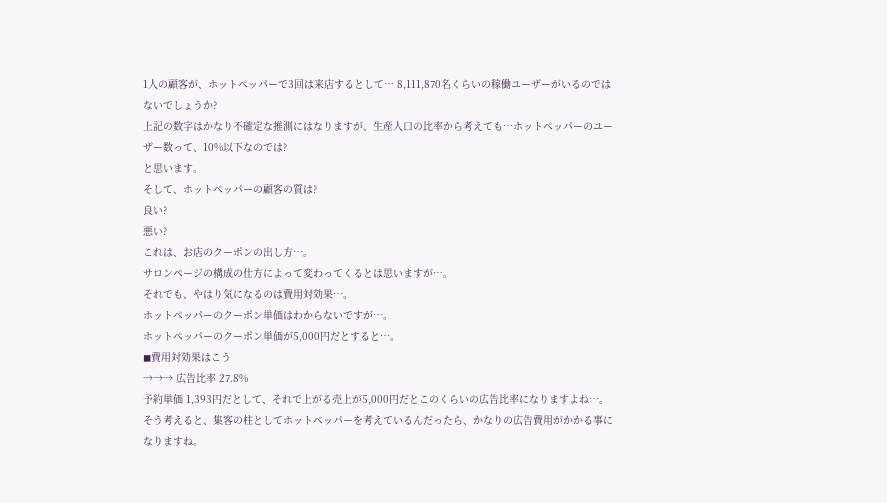1人の顧客が、ホットペッパーで3回は来店するとして… 8,111,870名くらいの稼働ユーザーがいるのではないでしょうか?
上記の数字はかなり不確定な推測にはなりますが、生産人口の比率から考えても…ホットペッパーのユーザー数って、10%以下なのでは?
と思います。
そして、ホットペッパーの顧客の質は?
良い?
悪い?
これは、お店のクーポンの出し方…。
サロンページの構成の仕方によって変わってくるとは思いますが…。
それでも、やはり気になるのは費用対効果…。
ホットペッパーのクーポン単価はわからないですが…。
ホットペッパーのクーポン単価が5,000円だとすると…。
◼費用対効果はこう
→→→ 広告比率 27.8%
予約単価 1,393円だとして、それで上がる売上が5,000円だとこのくらいの広告比率になりますよね…。
そう考えると、集客の柱としてホットペッパーを考えているんだったら、かなりの広告費用がかかる事になりますね。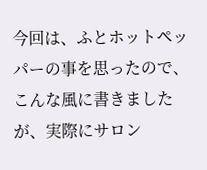今回は、ふとホットペッパーの事を思ったので、こんな風に書きましたが、実際にサロン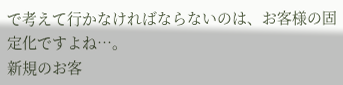で考えて行かなければならないのは、お客様の固定化ですよね…。
新規のお客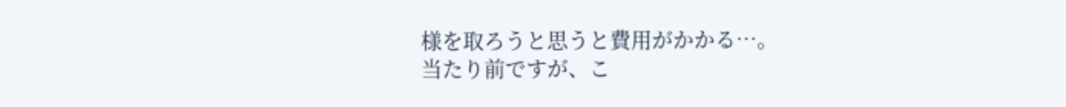様を取ろうと思うと費用がかかる…。
当たり前ですが、こ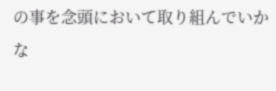の事を念頭において取り組んでいかな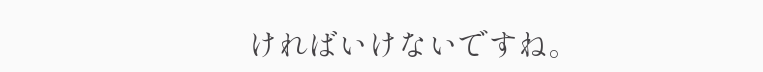ければいけないですね。